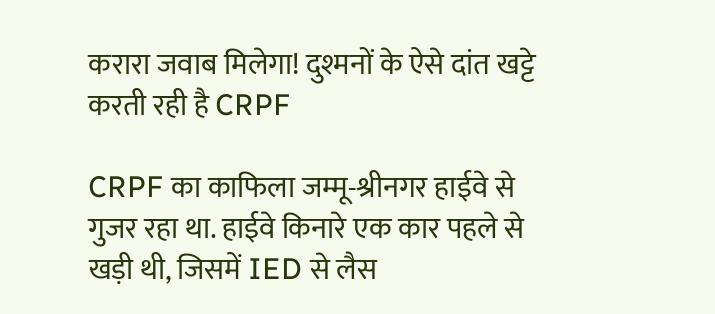करारा जवाब मिलेगा! दुश्मनों के ऐसे दांत खट्टे करती रही है CRPF

CRPF का काफिला जम्मू-श्रीनगर हाईवे से गुजर रहा था. हाईवे किनारे एक कार पहले से खड़ी थी, जिसमें IED से लैस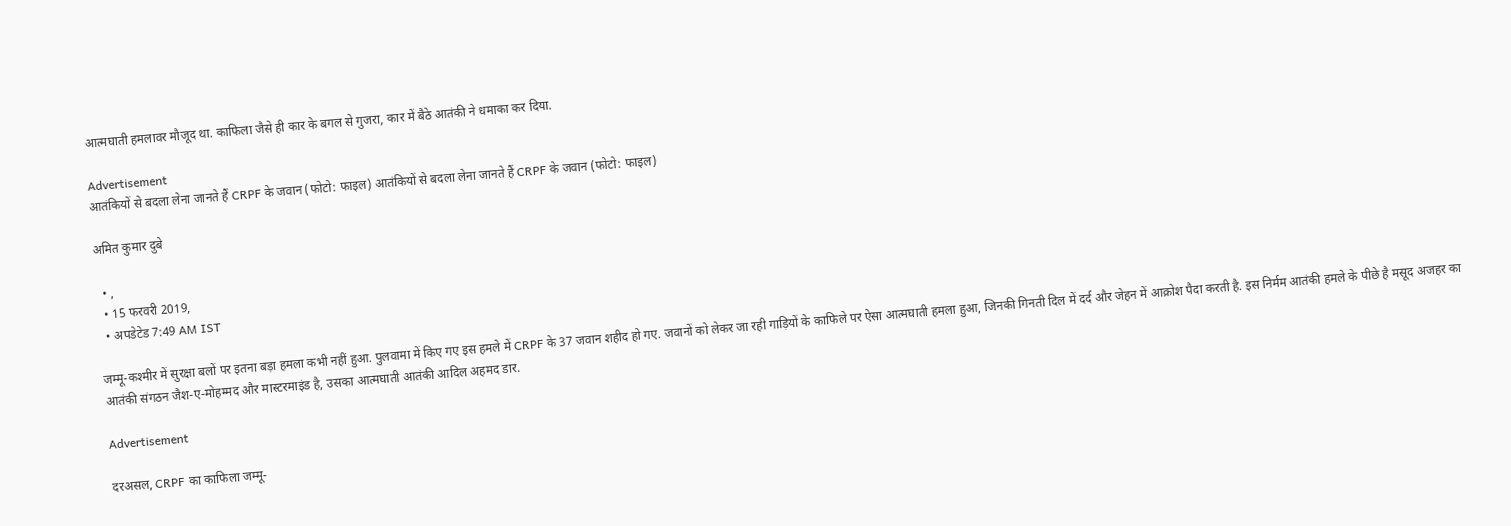आत्मघाती हमलावर मौजूद था. काफिला जैसे ही कार के बगल से गुजरा, कार में बैठे आतंकी ने धमाका कर दिया.

Advertisement
आतंकियों से बदला लेना जानते हैं CRPF के जवान (फोटो: फाइल) आतंकियों से बदला लेना जानते हैं CRPF के जवान (फोटो: फाइल)

अमित कुमार दुबे

  • ,
  • 15 फरवरी 2019,
  • अपडेटेड 7:49 AM IST

जम्मू-कश्मीर में सुरक्षा बलों पर इतना बड़ा हमला कभी नहीं हुआ. पुलवामा में किए गए इस हमले में CRPF के 37 जवान शहीद हो गए. जवानों को लेकर जा रही गाड़ियों के काफिले पर ऐसा आत्मघाती हमला हुआ, जिनकी गिनती दिल में दर्द और जेहन में आक्रोश पैदा करती है. इस निर्मम आतंकी हमले के पीछे है मसूद अजहर का आतंकी संगठन जैश-ए-मोहम्मद और मास्टरमाइंड है, उसका आत्मघाती आतंकी आदिल अहमद डार.

Advertisement

दरअसल, CRPF का काफिला जम्मू-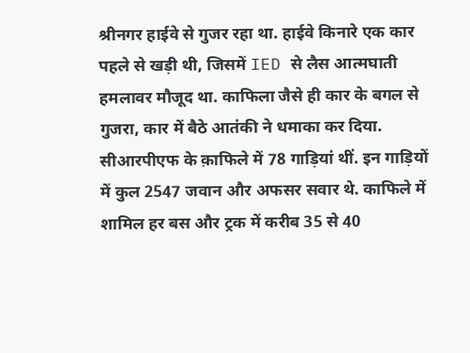श्रीनगर हाईवे से गुजर रहा था. हाईवे किनारे एक कार पहले से खड़ी थी, जिसमें IED से लैस आत्मघाती हमलावर मौजूद था. काफिला जैसे ही कार के बगल से गुजरा, कार में बैठे आतंकी ने धमाका कर दिया. सीआरपीएफ के क़ाफिले में 78 गाड़ियां थीं. इन गाड़ियों में कुल 2547 जवान और अफसर सवार थे. काफिले में शामिल हर बस और ट्रक में करीब 35 से 40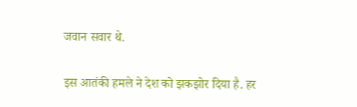जवान सवार थे.

इस आतंकी हमले ने देश को झकझोर दिया है. हर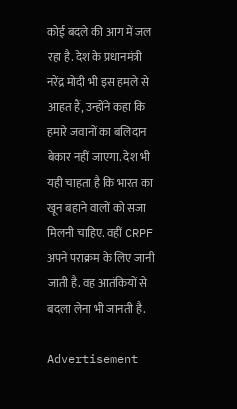कोई बदले की आग में जल रहा है. देश के प्रधानमंत्री नरेंद्र मोदी भी इस हमले से आहत हैं, उन्होंने कहा कि हमारे जवानों का बलिदान बेकार नहीं जाएगा. देश भी यही चाहता है कि भारत का खून बहाने वालों को सजा मिलनी चाहिए. वहीं CRPF अपने पराक्रम के लिए जानी जाती है. वह आतंकियों से बदला लेना भी जानती है.

Advertisement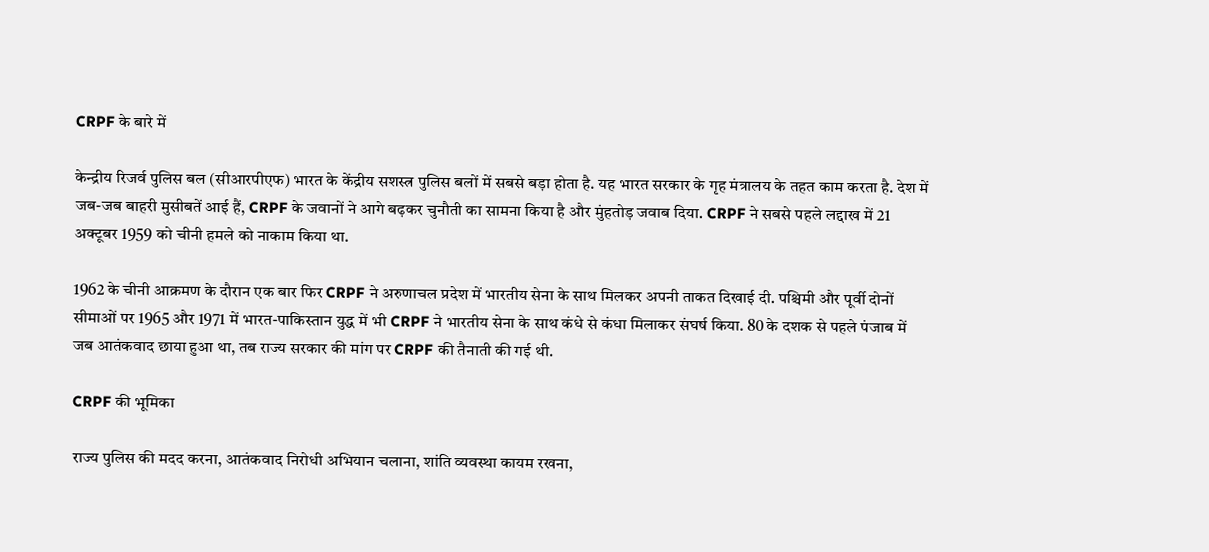CRPF के बारे में

केन्द्रीय रिजर्व पुलिस बल (सीआरपीएफ) भारत के केंद्रीय सशस्त्र पुलिस बलों में सबसे बड़ा होता है. यह भारत सरकार के गृह मंत्रालय के तहत काम करता है. देश में जब-जब बाहरी मुसीबतें आई हैं, CRPF के जवानों ने आगे बढ़कर चुनौती का सामना किया है और मुंहतोड़ जवाब दिया. CRPF ने सबसे पहले लद्दाख में 21 अक्‍टूबर 1959 को चीनी हमले को नाकाम किया था.

1962 के चीनी आक्रमण के दौरान एक बार फिर CRPF ने अरुणाचल प्रदेश में भारतीय सेना के साथ मिलकर अपनी ताकत दिखाई दी. पश्चिमी और पूर्वी दोनों सीमाओं पर 1965 और 1971 में भारत-पाकिस्तान युद्ध में भी CRPF ने भारतीय सेना के साथ कंधे से कंधा मिलाकर संघर्ष किया. 80 के दशक से पहले पंजाब में जब आतंकवाद छाया हुआ था, तब राज्‍य सरकार की मांग पर CRPF की तैनाती की गई थी.

CRPF की भूमिका

राज्य पुलिस की मदद करना, आतंकवाद निरोधी अभियान चलाना, शांति व्यवस्था कायम रखना,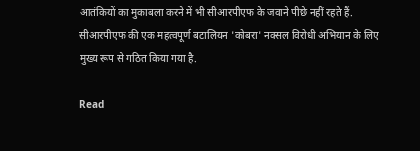आतंकियों का मुकाबला करने में भी सीआरपीएफ के जवाने पीछे नहीं रहते हैं. सीआरपीएफ की एक महत्वपूर्ण बटालियन 'कोबरा' नक्सल विरोधी अभियान के लिए मुख्य रूप से गठित किया गया है.

Read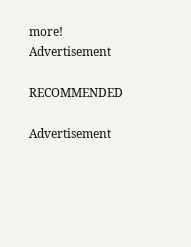more!
Advertisement

RECOMMENDED

Advertisement